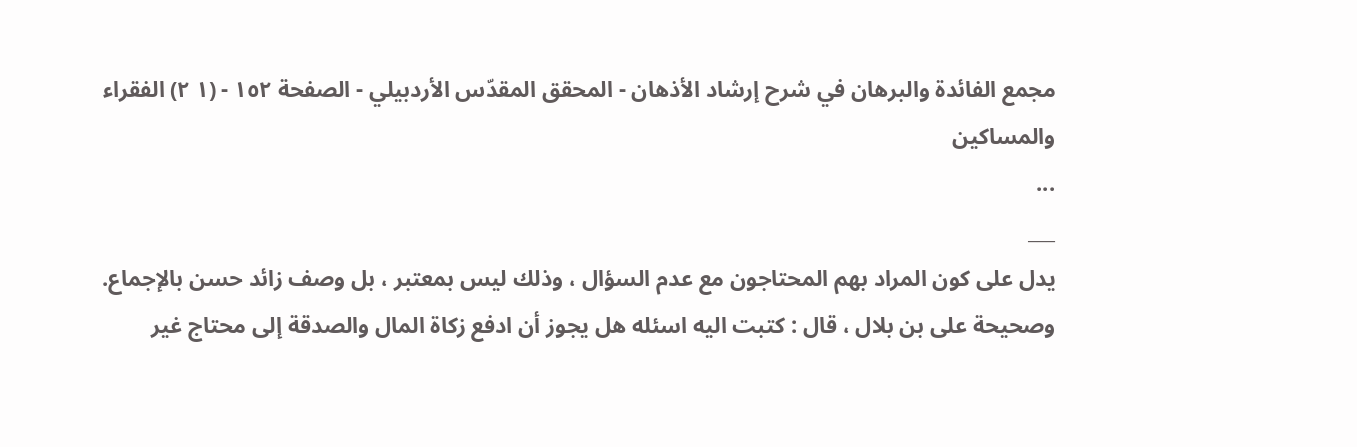مجمع الفائدة والبرهان في شرح إرشاد الأذهان - المحقق المقدّس الأردبيلي - الصفحة ١٥٢ - (١ ٢) الفقراء والمساكين
...
___
يدل على كون المراد بهم المحتاجون مع عدم السؤال ، وذلك ليس بمعتبر ، بل وصف زائد حسن بالإجماع.
وصحيحة على بن بلال ، قال : كتبت اليه اسئله هل يجوز أن ادفع زكاة المال والصدقة إلى محتاج غير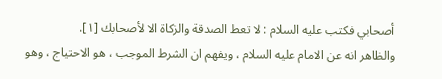أصحابي فكتب عليه السلام : لا تعط الصدقة والزكاة الا لأصحابك [١].
والظاهر انه عن الامام عليه السلام ، ويفهم ان الشرط الموجب ، هو الاحتياج ، وهو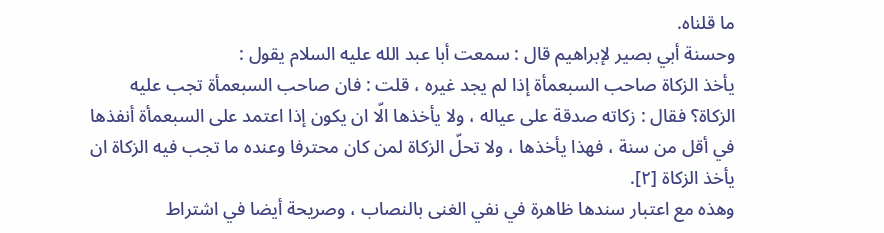ما قلناه.
وحسنة أبي بصير لإبراهيم قال : سمعت أبا عبد الله عليه السلام يقول :
يأخذ الزكاة صاحب السبعمأة إذا لم يجد غيره ، قلت : فان صاحب السبعمأة تجب عليه الزكاة؟ فقال : زكاته صدقة على عياله ، ولا يأخذها الّا ان يكون إذا اعتمد على السبعمأة أنفذها في أقل من سنة ، فهذا يأخذها ، ولا تحلّ الزكاة لمن كان محترفا وعنده ما تجب فيه الزكاة ان يأخذ الزكاة [٢].
وهذه مع اعتبار سندها ظاهرة في نفي الغنى بالنصاب ، وصريحة أيضا في اشتراط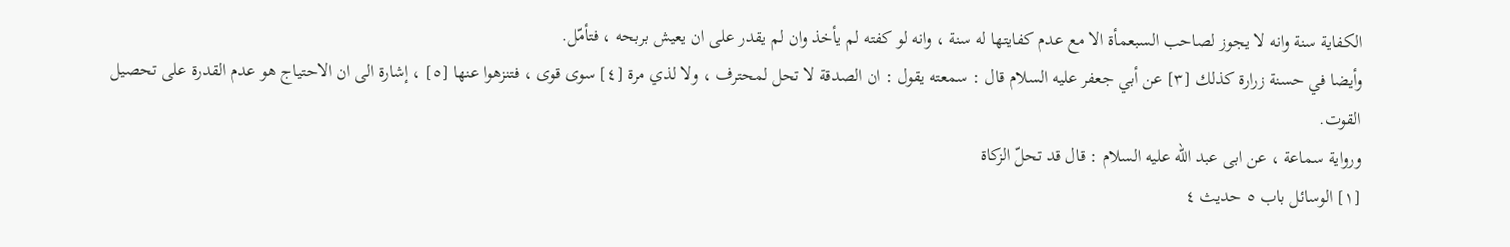الكفاية سنة وانه لا يجوز لصاحب السبعمأة الا مع عدم كفايتها له سنة ، وانه لو كفته لم يأخذ وان لم يقدر على ان يعيش بربحه ، فتأمّل.
وأيضا في حسنة زرارة كذلك [٣] عن أبي جعفر عليه السلام قال : سمعته يقول : ان الصدقة لا تحل لمحترف ، ولا لذي مرة [٤] سوى قوى ، فتنزهوا عنها [٥] ، إشارة الى ان الاحتياج هو عدم القدرة على تحصيل القوت.
ورواية سماعة ، عن ابى عبد الله عليه السلام : قال قد تحلّ الزكاة
[١] الوسائل باب ٥ حديث ٤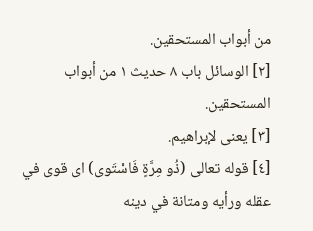من أبواب المستحقين.
[٢] الوسائل باب ٨ حديث ١ من أبواب المستحقين.
[٣] يعنى لإبراهيم.
[٤] قوله تعالى (ذُو مِرَّةٍ فَاسْتَوى) اى قوى في عقله ورأيه ومتانة في دينه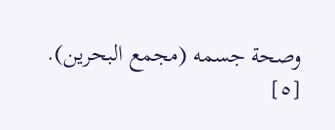وصحة جسمه (مجمع البحرين).
[٥]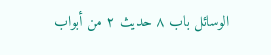الوسائل باب ٨ حديث ٢ من أبواب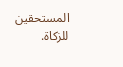المستحقين للزكاة.